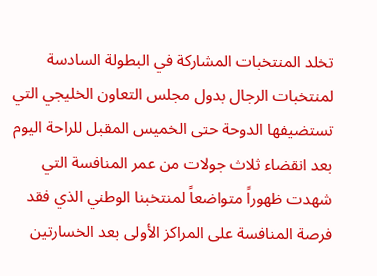تخلد المنتخبات المشاركة في البطولة السادسة لمنتخبات الرجال بدول مجلس التعاون الخليجي التي تستضيفها الدوحة حتى الخميس المقبل للراحة اليوم بعد انقضاء ثلاث جولات من عمر المنافسة التي شهدت ظهوراً متواضعاً لمنتخبنا الوطني الذي فقد فرصة المنافسة على المراكز الأولى بعد الخسارتين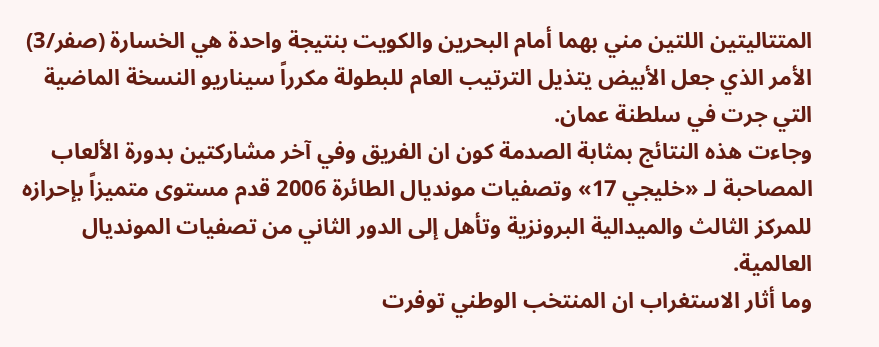المتتاليتين اللتين مني بهما أمام البحرين والكويت بنتيجة واحدة هي الخسارة (صفر/3) الأمر الذي جعل الأبيض يتذيل الترتيب العام للبطولة مكرراً سيناريو النسخة الماضية التي جرت في سلطنة عمان.
وجاءت هذه النتائج بمثابة الصدمة كون ان الفريق وفي آخر مشاركتين بدورة الألعاب المصاحبة لـ «خليجي 17» وتصفيات مونديال الطائرة 2006 قدم مستوى متميزاً بإحرازه للمركز الثالث والميدالية البرونزية وتأهل إلى الدور الثاني من تصفيات المونديال العالمية.
وما أثار الاستغراب ان المنتخب الوطني توفرت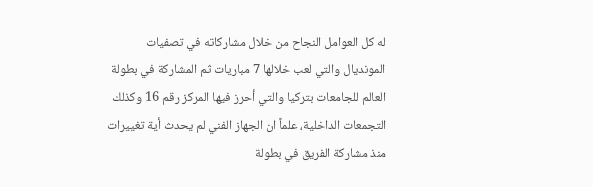له كل العوامل النجاح من خلال مشاركاته في تصفيات المونديال والتي لعب خلالها 7 مباريات ثم المشاركة في بطولة العالم للجامعات بتركيا والتي أحرز فيها المركز رقم 16 وكذلك التجمعات الداخلية، علماً ان الجهاز الفني لم يحدث أية تغييرات منذ مشاركة الفريق في بطولة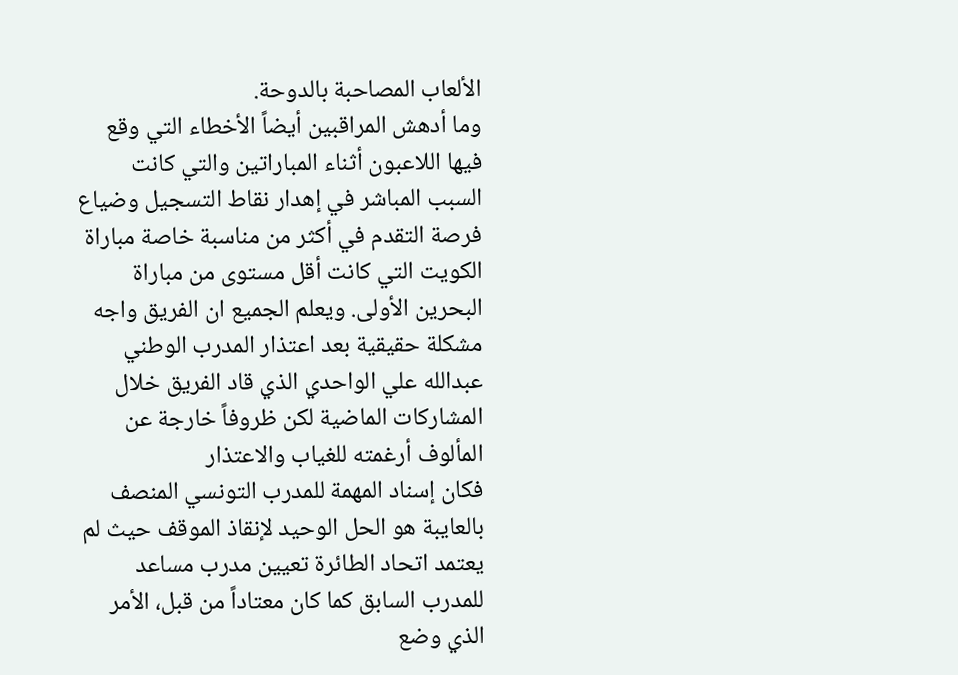الألعاب المصاحبة بالدوحة.
وما أدهش المراقبين أيضاً الأخطاء التي وقع فيها اللاعبون أثناء المباراتين والتي كانت السبب المباشر في إهدار نقاط التسجيل وضياع فرصة التقدم في أكثر من مناسبة خاصة مباراة الكويت التي كانت أقل مستوى من مباراة البحرين الأولى. ويعلم الجميع ان الفريق واجه مشكلة حقيقية بعد اعتذار المدرب الوطني عبدالله علي الواحدي الذي قاد الفريق خلال المشاركات الماضية لكن ظروفاً خارجة عن المألوف أرغمته للغياب والاعتذار
فكان إسناد المهمة للمدرب التونسي المنصف بالعايبة هو الحل الوحيد لإنقاذ الموقف حيث لم يعتمد اتحاد الطائرة تعيين مدرب مساعد للمدرب السابق كما كان معتاداً من قبل، الأمر الذي وضع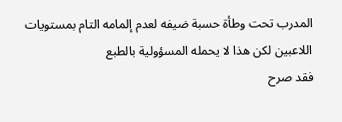المدرب تحت وطأة حسبة ضيفه لعدم إلمامه التام بمستويات اللاعبين لكن هذا لا يحمله المسؤولية بالطبع
فقد صرح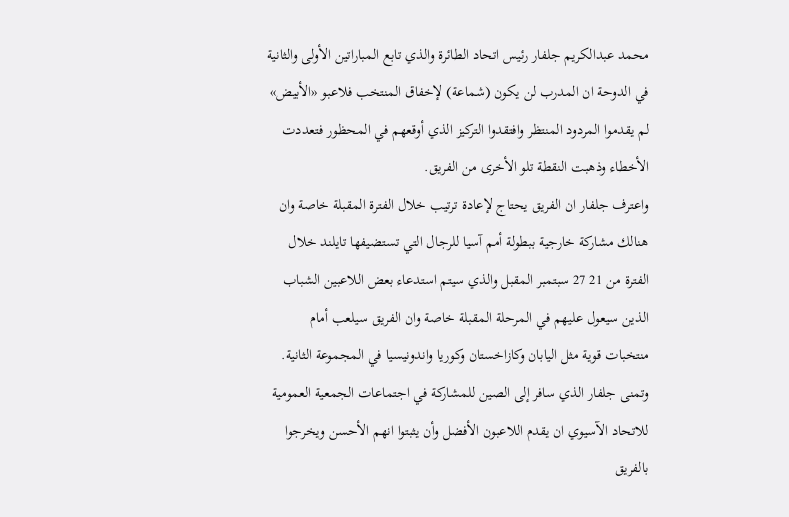محمد عبدالكريم جلفار رئيس اتحاد الطائرة والذي تابع المباراتين الأولى والثانية في الدوحة ان المدرب لن يكون (شماعة) لإخفاق المنتخب فلاعبو «الأبيض» لم يقدموا المردود المنتظر وافتقدوا التركيز الذي أوقعهم في المحظور فتعددت الأخطاء وذهبت النقطة تلو الأخرى من الفريق.
واعترف جلفار ان الفريق يحتاج لإعادة ترتيب خلال الفترة المقبلة خاصة وان هنالك مشاركة خارجية ببطولة أمم آسيا للرجال التي تستضيفها تايلند خلال الفترة من 21 27 سبتمبر المقبل والذي سيتم استدعاء بعض اللاعبين الشباب الذين سيعول عليهم في المرحلة المقبلة خاصة وان الفريق سيلعب أمام منتخبات قوية مثل اليابان وكازاخستان وكوريا واندونيسيا في المجموعة الثانية.
وتمنى جلفار الذي سافر إلى الصين للمشاركة في اجتماعات الجمعية العمومية للاتحاد الآسيوي ان يقدم اللاعبون الأفضل وأن يثبتوا انهم الأحسن ويخرجوا بالفريق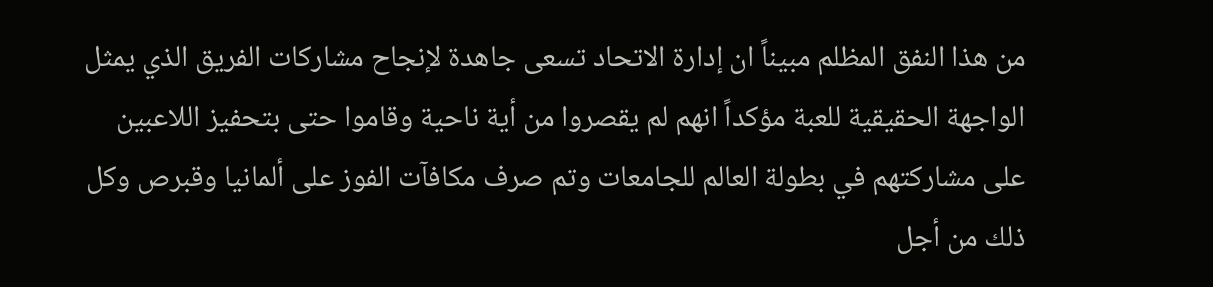من هذا النفق المظلم مبيناً ان إدارة الاتحاد تسعى جاهدة لإنجاح مشاركات الفريق الذي يمثل الواجهة الحقيقية للعبة مؤكداً انهم لم يقصروا من أية ناحية وقاموا حتى بتحفيز اللاعبين على مشاركتهم في بطولة العالم للجامعات وتم صرف مكافآت الفوز على ألمانيا وقبرص وكل ذلك من أجل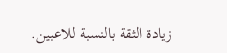زيادة الثقة بالنسبة للاعبين.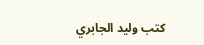كتب وليد الجابري